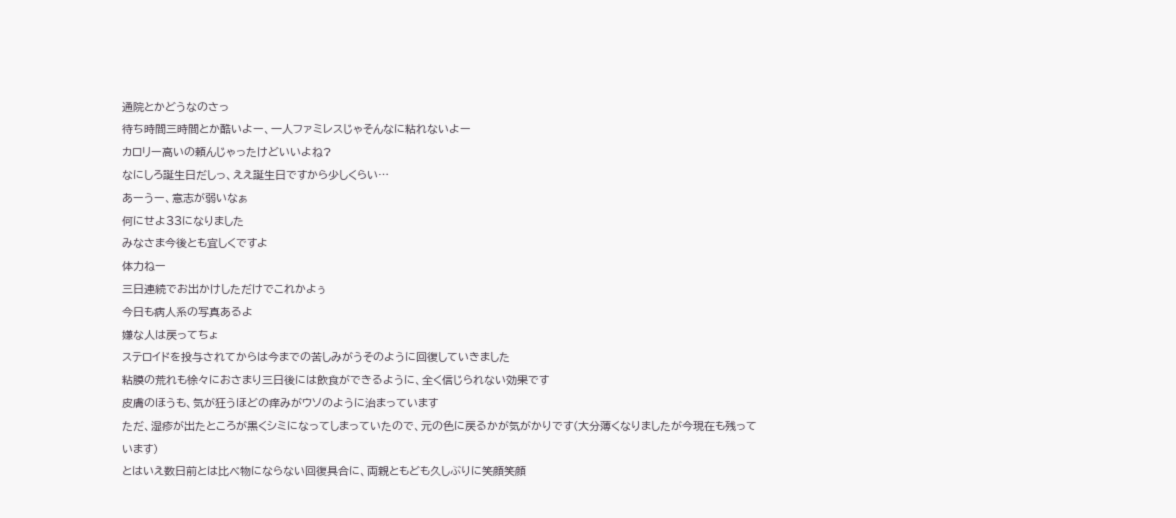通院とかどうなのさっ
待ち時間三時間とか酷いよー、一人ファミレスじゃそんなに粘れないよー
カロリー高いの頼んじゃったけどいいよね?
なにしろ誕生日だしっ、ええ誕生日ですから少しくらい…
あーうー、意志が弱いなぁ
何にせよ33になりました
みなさま今後とも宜しくですよ
体力ねー
三日連続でお出かけしただけでこれかよぅ
今日も病人系の写真あるよ
嫌な人は戻ってちょ
ステロイドを投与されてからは今までの苦しみがうそのように回復していきました
粘膜の荒れも徐々におさまり三日後には飲食ができるように、全く信じられない効果です
皮膚のほうも、気が狂うほどの痒みがウソのように治まっています
ただ、湿疹が出たところが黒くシミになってしまっていたので、元の色に戻るかが気がかりです(大分薄くなりましたが今現在も残っています)
とはいえ数日前とは比べ物にならない回復具合に、両親ともども久しぶりに笑顔笑顔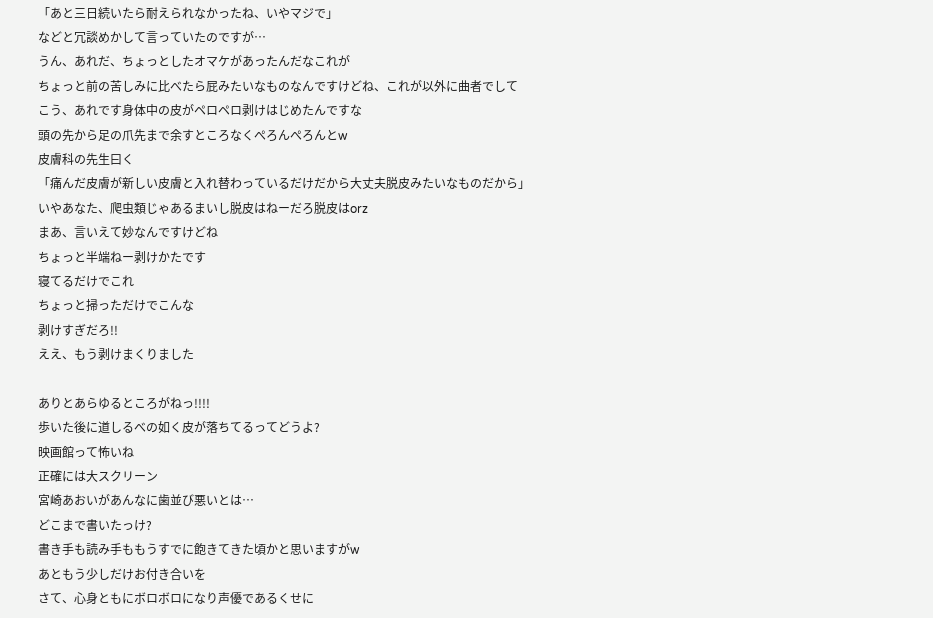「あと三日続いたら耐えられなかったね、いやマジで」
などと冗談めかして言っていたのですが…
うん、あれだ、ちょっとしたオマケがあったんだなこれが
ちょっと前の苦しみに比べたら屁みたいなものなんですけどね、これが以外に曲者でして
こう、あれです身体中の皮がペロペロ剥けはじめたんですな
頭の先から足の爪先まで余すところなくぺろんぺろんとw
皮膚科の先生曰く
「痛んだ皮膚が新しい皮膚と入れ替わっているだけだから大丈夫脱皮みたいなものだから」
いやあなた、爬虫類じゃあるまいし脱皮はねーだろ脱皮はorz
まあ、言いえて妙なんですけどね
ちょっと半端ねー剥けかたです
寝てるだけでこれ
ちょっと掃っただけでこんな
剥けすぎだろ!!
ええ、もう剥けまくりました

ありとあらゆるところがねっ!!!!
歩いた後に道しるべの如く皮が落ちてるってどうよ?
映画館って怖いね
正確には大スクリーン
宮崎あおいがあんなに歯並び悪いとは…
どこまで書いたっけ?
書き手も読み手ももうすでに飽きてきた頃かと思いますがw
あともう少しだけお付き合いを
さて、心身ともにボロボロになり声優であるくせに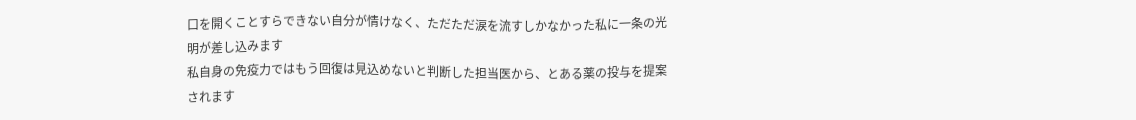口を開くことすらできない自分が情けなく、ただただ涙を流すしかなかった私に一条の光明が差し込みます
私自身の免疫力ではもう回復は見込めないと判断した担当医から、とある薬の投与を提案されます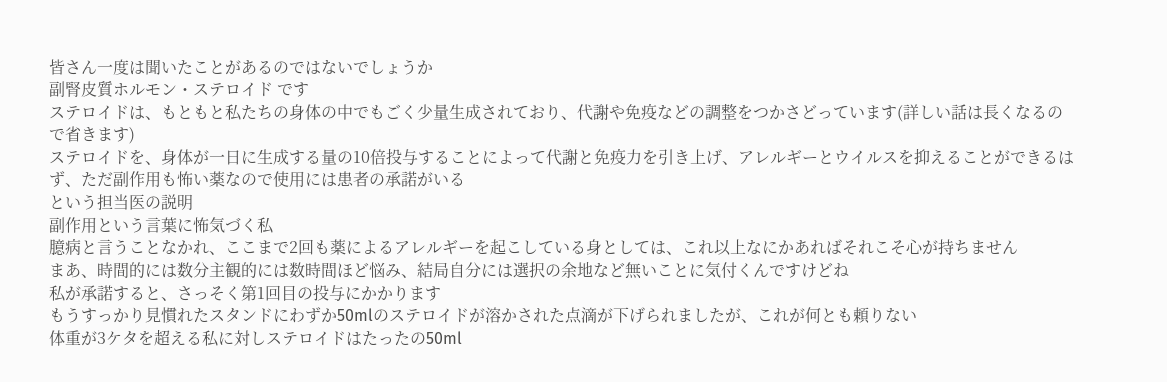皆さん一度は聞いたことがあるのではないでしょうか
副腎皮質ホルモン・ステロイド です
ステロイドは、もともと私たちの身体の中でもごく少量生成されており、代謝や免疫などの調整をつかさどっています(詳しい話は長くなるので省きます)
ステロイドを、身体が一日に生成する量の10倍投与することによって代謝と免疫力を引き上げ、アレルギーとウイルスを抑えることができるはず、ただ副作用も怖い薬なので使用には患者の承諾がいる
という担当医の説明
副作用という言葉に怖気づく私
臆病と言うことなかれ、ここまで2回も薬によるアレルギーを起こしている身としては、これ以上なにかあればそれこそ心が持ちません
まあ、時間的には数分主観的には数時間ほど悩み、結局自分には選択の余地など無いことに気付くんですけどね
私が承諾すると、さっそく第1回目の投与にかかります
もうすっかり見慣れたスタンドにわずか50mlのステロイドが溶かされた点滴が下げられましたが、これが何とも頼りない
体重が3ケタを超える私に対しステロイドはたったの50ml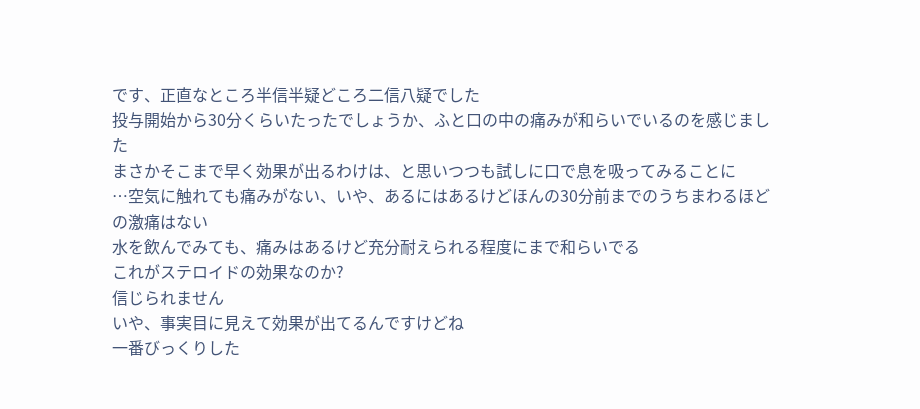です、正直なところ半信半疑どころ二信八疑でした
投与開始から30分くらいたったでしょうか、ふと口の中の痛みが和らいでいるのを感じました
まさかそこまで早く効果が出るわけは、と思いつつも試しに口で息を吸ってみることに
…空気に触れても痛みがない、いや、あるにはあるけどほんの30分前までのうちまわるほどの激痛はない
水を飲んでみても、痛みはあるけど充分耐えられる程度にまで和らいでる
これがステロイドの効果なのか?
信じられません
いや、事実目に見えて効果が出てるんですけどね
一番びっくりした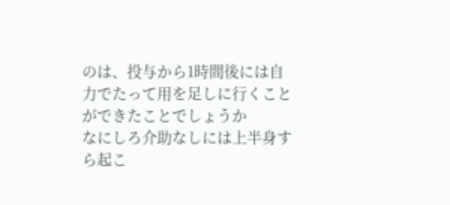のは、投与から1時間後には自力でたって用を足しに行くことができたことでしょうか
なにしろ介助なしには上半身すら起こ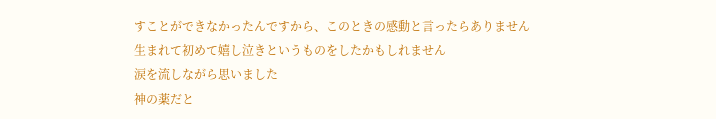すことができなかったんですから、このときの感動と言ったらありません
生まれて初めて嬉し泣きというものをしたかもしれません
涙を流しながら思いました
神の薬だと